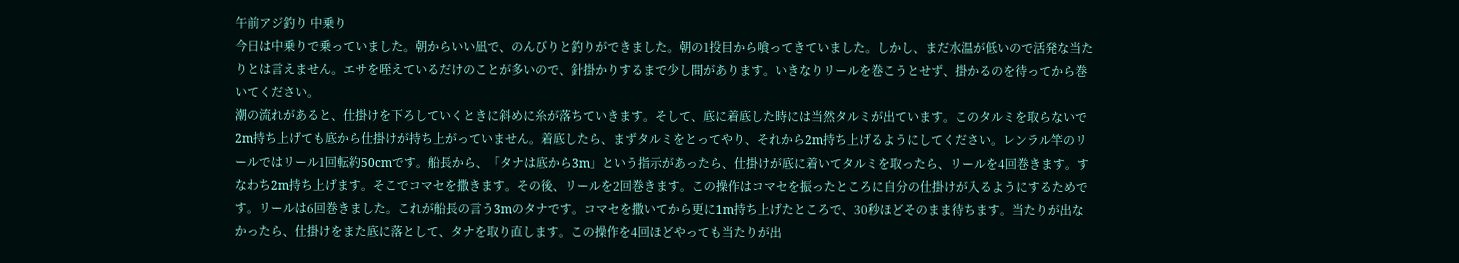午前アジ釣り 中乗り
今日は中乗りで乗っていました。朝からいい凪で、のんびりと釣りができました。朝の1投目から喰ってきていました。しかし、まだ水温が低いので活発な当たりとは言えません。エサを咥えているだけのことが多いので、針掛かりするまで少し間があります。いきなりリールを巻こうとせず、掛かるのを待ってから巻いてください。
潮の流れがあると、仕掛けを下ろしていくときに斜めに糸が落ちていきます。そして、底に着底した時には当然タルミが出ています。このタルミを取らないで2m持ち上げても底から仕掛けが持ち上がっていません。着底したら、まずタルミをとってやり、それから2m持ち上げるようにしてください。レンラル竿のリールではリール1回転約50cmです。船長から、「タナは底から3m」という指示があったら、仕掛けが底に着いてタルミを取ったら、リールを4回巻きます。すなわち2m持ち上げます。そこでコマセを撒きます。その後、リールを2回巻きます。この操作はコマセを振ったところに自分の仕掛けが入るようにするためです。リールは6回巻きました。これが船長の言う3mのタナです。コマセを撒いてから更に1m持ち上げたところで、30秒ほどそのまま待ちます。当たりが出なかったら、仕掛けをまた底に落として、タナを取り直します。この操作を4回ほどやっても当たりが出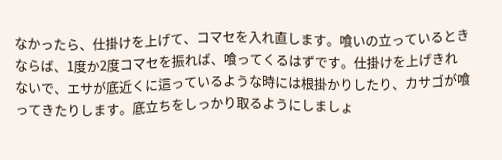なかったら、仕掛けを上げて、コマセを入れ直します。喰いの立っているときならば、1度か2度コマセを振れば、喰ってくるはずです。仕掛けを上げきれないで、エサが底近くに這っているような時には根掛かりしたり、カサゴが喰ってきたりします。底立ちをしっかり取るようにしましょ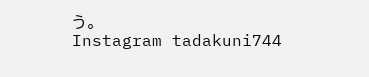う。
Instagram tadakuni744